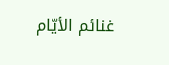غنائم الأيّام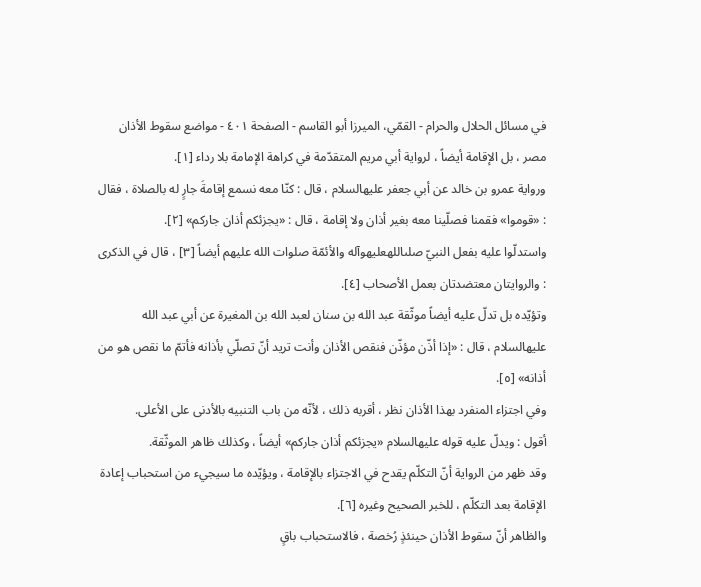في مسائل الحلال والحرام - القمّي، الميرزا أبو القاسم - الصفحة ٤٠١ - مواضع سقوط الأذان
مصر ، بل الإقامة أيضاً ، لرواية أبي مريم المتقدّمة في كراهة الإمامة بلا رداء [١].
ورواية عمرو بن خالد عن أبي جعفر عليهالسلام ، قال : كنّا معه نسمع إقامةَ جارٍ له بالصلاة ، فقال : «قوموا» فقمنا فصلّينا معه بغير أذان ولا إقامة ، قال : «يجزئكم أذان جاركم» [٢].
واستدلّوا عليه بفعل النبيّ صلىاللهعليهوآله والأئمّة صلوات الله عليهم أيضاً [٣] ، قال في الذكرى : والروايتان معتضدتان بعمل الأصحاب [٤].
وتؤيّده بل تدلّ عليه أيضاً موثّقة عبد الله بن سنان لعبد الله بن المغيرة عن أبي عبد الله عليهالسلام ، قال : «إذا أذّن مؤذّن فنقص الأذان وأنت تريد أنّ تصلّي بأذانه فأتمّ ما نقص هو من أذانه» [٥].
وفي اجتزاء المنفرد بهذا الأذان نظر ، أقربه ذلك ، لأنّه من باب التنبيه بالأدنى على الأعلى.
أقول : ويدلّ عليه قوله عليهالسلام «يجزئكم أذان جاركم» أيضاً ، وكذلك ظاهر الموثّقة.
وقد ظهر من الرواية أنّ التكلّم يقدح في الاجتزاء بالإقامة ، ويؤيّده ما سيجيء من استحباب إعادة الإقامة بعد التكلّم ، للخبر الصحيح وغيره [٦].
والظاهر أنّ سقوط الأذان حينئذٍ رُخصة ، فالاستحباب باقٍ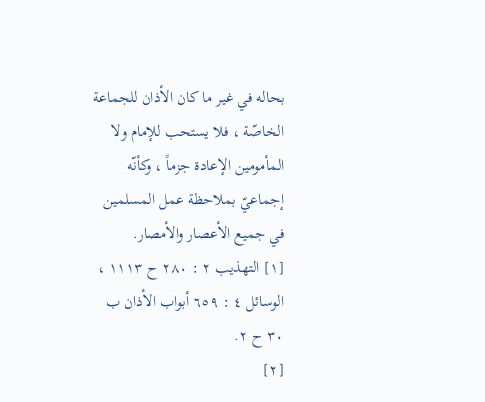بحاله في غير ما كان الأذان للجماعة الخاصّة ، فلا يستحب للإمام ولا المأمومين الإعادة جزماً ، وكأنّه إجماعيّ بملاحظة عمل المسلمين في جميع الأعصار والأمصار.
[١] التهذيب ٢ : ٢٨٠ ح ١١١٣ ، الوسائل ٤ : ٦٥٩ أبواب الأذان ب ٣٠ ح ٢.
[٢]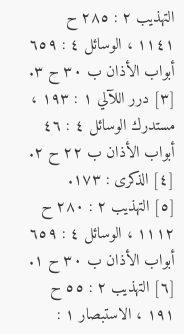التهذيب ٢ : ٢٨٥ ح ١١٤١ ، الوسائل ٤ : ٦٥٩ أبواب الأذان ب ٣٠ ح ٣.
[٣] درر اللآلي ١ : ١٩٣ ، مستدرك الوسائل ٤ : ٤٦ أبواب الأذان ب ٢٢ ح ٢.
[٤] الذكرى : ١٧٣.
[٥] التهذيب ٢ : ٢٨٠ ح ١١١٢ ، الوسائل ٤ : ٦٥٩ أبواب الأذان ب ٣٠ ح ١.
[٦] التهذيب ٢ : ٥٥ ح ١٩١ ، الاستبصار ١ :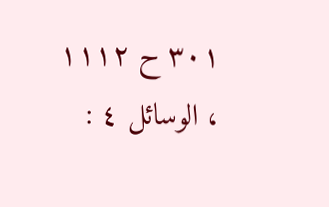٣٠١ ح ١١١٢ ، الوسائل ٤ :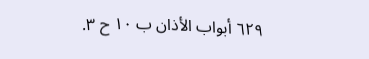٦٢٩ أبواب الأذان ب ١٠ ح ٣.